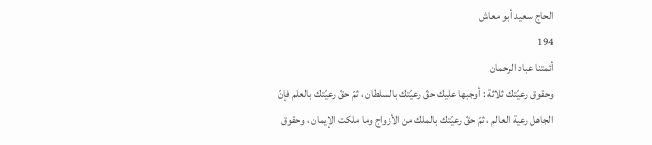الحاج سعيد أبو معاش
194
أئمتنا عباد الرحمان
وحقوق رعيّتك ثلاثة : أوجبها عليك حقّ رعيّتك بالسلطان ، ثمّ حقّ رعيّتك بالعلم فإنّ الجاهل رعية العالم ، ثمّ حقّ رعيّتك بالملك من الأزواج وما ملكت الإيمان ، وحقوق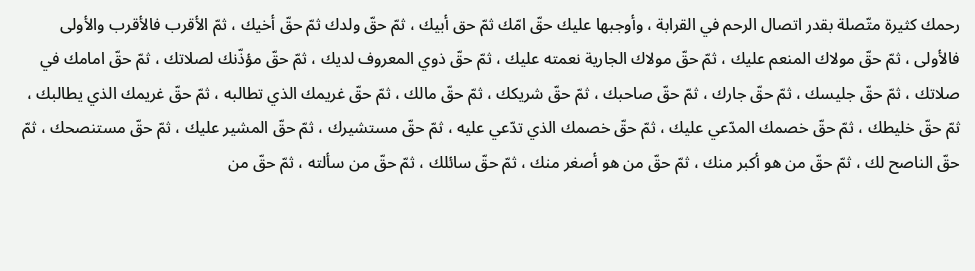رحمك كثيرة متّصلة بقدر اتصال الرحم في القرابة ، وأوجبها عليك حقّ امّك ثمّ حق أبيك ، ثمّ حقّ ولدك ثمّ حقّ أخيك ، ثمّ الأقرب فالأقرب والأولى فالأولى ، ثمّ حقّ مولاك المنعم عليك ، ثمّ حقّ مولاك الجارية نعمته عليك ، ثمّ حقّ ذوي المعروف لديك ، ثمّ حقّ مؤذّنك لصلاتك ، ثمّ حقّ امامك في صلاتك ، ثمّ حقّ جليسك ، ثمّ حقّ جارك ، ثمّ حقّ صاحبك ، ثمّ حقّ شريكك ، ثمّ حقّ مالك ، ثمّ حقّ غريمك الذي تطالبه ، ثمّ حقّ غريمك الذي يطالبك ، ثمّ حقّ خليطك ، ثمّ حقّ خصمك المدّعي عليك ، ثمّ حقّ خصمك الذي تدّعي عليه ، ثمّ حقّ مستشيرك ، ثمّ حقّ المشير عليك ، ثمّ حقّ مستنصحك ، ثمّ حقّ الناصح لك ، ثمّ حقّ من هو أكبر منك ، ثمّ حقّ من هو أصغر منك ، ثمّ حقّ سائلك ، ثمّ حقّ من سألته ، ثمّ حقّ من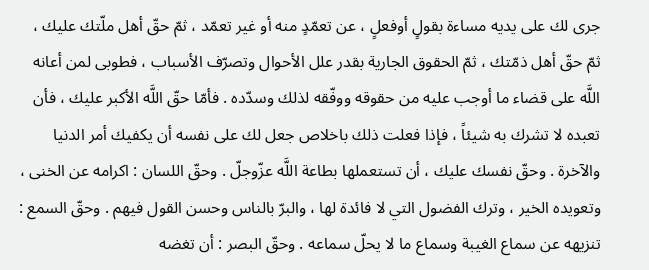جرى لك على يديه مساءة بقولٍ أوفعلٍ ، عن تعمّدٍ منه أو غير تعمّد ، ثمّ حقّ أهل ملّتك عليك ، ثمّ حقّ أهل ذمّتك ، ثمّ الحقوق الجارية بقدر علل الأحوال وتصرّف الأسباب ، فطوبى لمن أعانه اللَّه على قضاء ما أوجب عليه من حقوقه ووفّقه لذلك وسدّده . فأمّا حقّ اللَّه الأكبر عليك ، فأن تعبده لا تشرك به شيئاً ، فإذا فعلت ذلك باخلاص جعل لك على نفسه أن يكفيك أمر الدنيا والآخرة . وحقّ نفسك عليك ، أن تستعملها بطاعة اللَّه عزّوجلّ . وحقّ اللسان : اكرامه عن الخنى ، وتعويده الخير ، وترك الفضول التي لا فائدة لها ، والبرّ بالناس وحسن القول فيهم . وحقّ السمع : تنزيهه عن سماع الغيبة وسماع ما لا يحلّ سماعه . وحقّ البصر : أن تغضه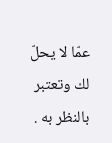عمّا لا يحلّ لك وتعتبر بالنظر به .